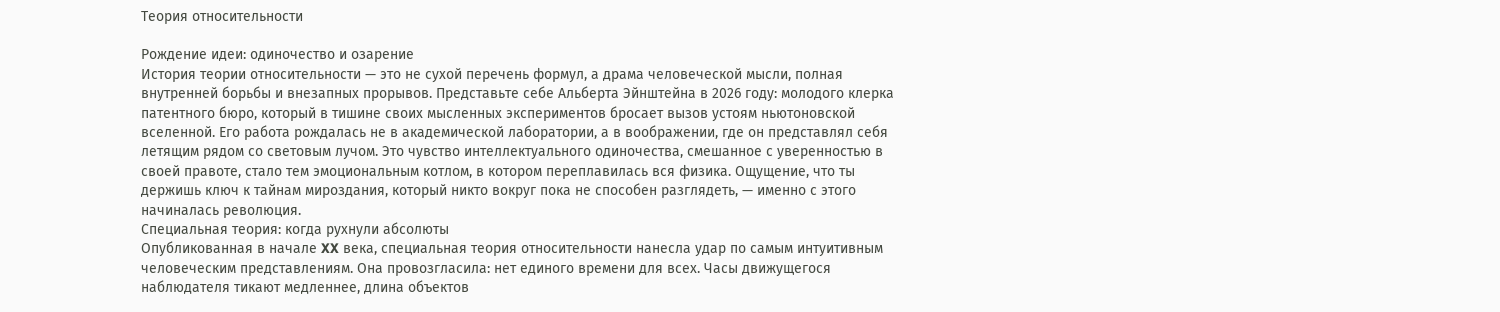Теория относительности

Рождение идеи: одиночество и озарение
История теории относительности — это не сухой перечень формул, а драма человеческой мысли, полная внутренней борьбы и внезапных прорывов. Представьте себе Альберта Эйнштейна в 2026 году: молодого клерка патентного бюро, который в тишине своих мысленных экспериментов бросает вызов устоям ньютоновской вселенной. Его работа рождалась не в академической лаборатории, а в воображении, где он представлял себя летящим рядом со световым лучом. Это чувство интеллектуального одиночества, смешанное с уверенностью в своей правоте, стало тем эмоциональным котлом, в котором переплавилась вся физика. Ощущение, что ты держишь ключ к тайнам мироздания, который никто вокруг пока не способен разглядеть, — именно с этого начиналась революция.
Специальная теория: когда рухнули абсолюты
Опубликованная в начале XX века, специальная теория относительности нанесла удар по самым интуитивным человеческим представлениям. Она провозгласила: нет единого времени для всех. Часы движущегося наблюдателя тикают медленнее, длина объектов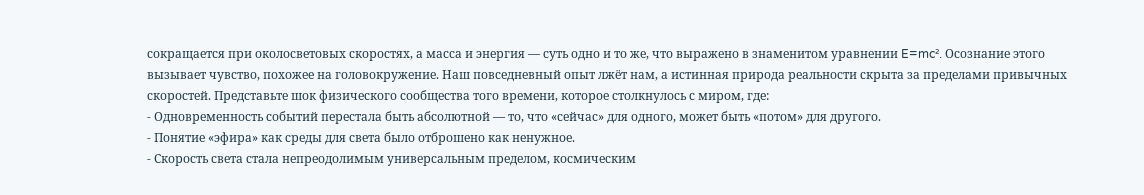сокращается при околосветовых скоростях, а масса и энергия — суть одно и то же, что выражено в знаменитом уравнении E=mc². Осознание этого вызывает чувство, похожее на головокружение. Наш повседневный опыт лжёт нам, а истинная природа реальности скрыта за пределами привычных скоростей. Представьте шок физического сообщества того времени, которое столкнулось с миром, где:
- Одновременность событий перестала быть абсолютной — то, что «сейчас» для одного, может быть «потом» для другого.
- Понятие «эфира» как среды для света было отброшено как ненужное.
- Скорость света стала непреодолимым универсальным пределом, космическим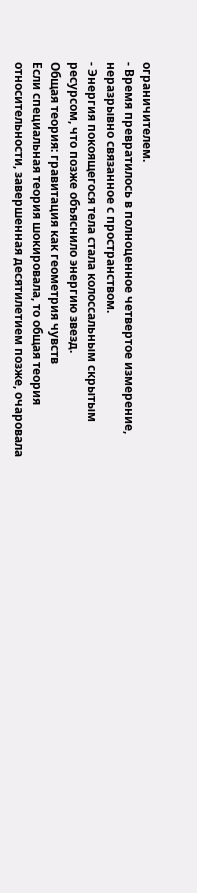ограничителем.
- Время превратилось в полноценное четвертое измерение, неразрывно связанное с пространством.
- Энергия покоящегося тела стала колоссальным скрытым ресурсом, что позже объяснило энергию звезд.
Общая теория: гравитация как геометрия чувств
Если специальная теория шокировала, то общая теория относительности, завершенная десятилетием позже, очаровала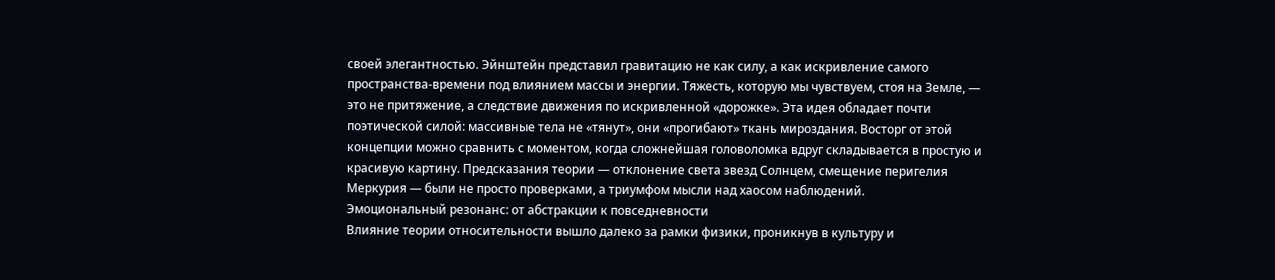своей элегантностью. Эйнштейн представил гравитацию не как силу, а как искривление самого пространства-времени под влиянием массы и энергии. Тяжесть, которую мы чувствуем, стоя на Земле, — это не притяжение, а следствие движения по искривленной «дорожке». Эта идея обладает почти поэтической силой: массивные тела не «тянут», они «прогибают» ткань мироздания. Восторг от этой концепции можно сравнить с моментом, когда сложнейшая головоломка вдруг складывается в простую и красивую картину. Предсказания теории — отклонение света звезд Солнцем, смещение перигелия Меркурия — были не просто проверками, а триумфом мысли над хаосом наблюдений.
Эмоциональный резонанс: от абстракции к повседневности
Влияние теории относительности вышло далеко за рамки физики, проникнув в культуру и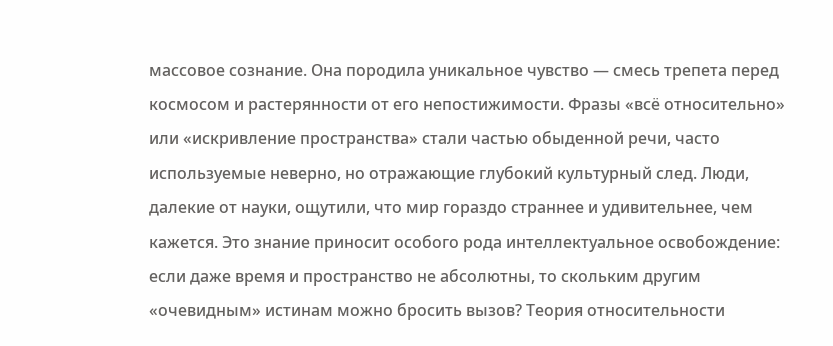массовое сознание. Она породила уникальное чувство — смесь трепета перед космосом и растерянности от его непостижимости. Фразы «всё относительно» или «искривление пространства» стали частью обыденной речи, часто используемые неверно, но отражающие глубокий культурный след. Люди, далекие от науки, ощутили, что мир гораздо страннее и удивительнее, чем кажется. Это знание приносит особого рода интеллектуальное освобождение: если даже время и пространство не абсолютны, то скольким другим «очевидным» истинам можно бросить вызов? Теория относительности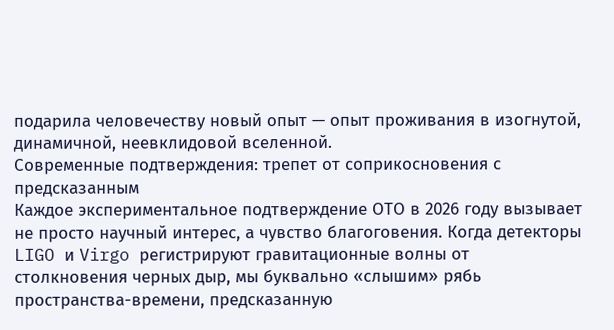подарила человечеству новый опыт — опыт проживания в изогнутой, динамичной, неевклидовой вселенной.
Современные подтверждения: трепет от соприкосновения с предсказанным
Каждое экспериментальное подтверждение ОТО в 2026 году вызывает не просто научный интерес, а чувство благоговения. Когда детекторы LIGO и Virgo регистрируют гравитационные волны от столкновения черных дыр, мы буквально «слышим» рябь пространства-времени, предсказанную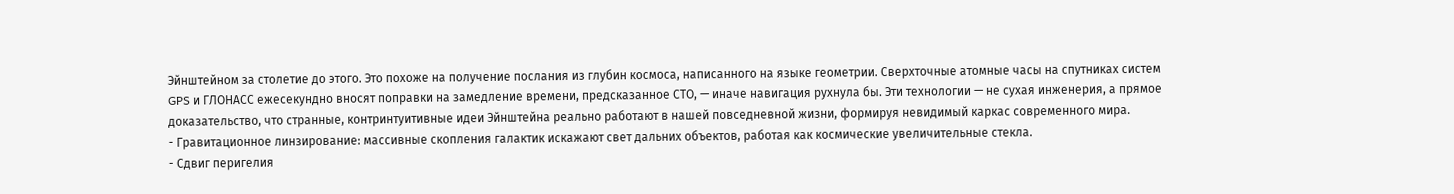Эйнштейном за столетие до этого. Это похоже на получение послания из глубин космоса, написанного на языке геометрии. Сверхточные атомные часы на спутниках систем GPS и ГЛОНАСС ежесекундно вносят поправки на замедление времени, предсказанное СТО, — иначе навигация рухнула бы. Эти технологии — не сухая инженерия, а прямое доказательство, что странные, контринтуитивные идеи Эйнштейна реально работают в нашей повседневной жизни, формируя невидимый каркас современного мира.
- Гравитационное линзирование: массивные скопления галактик искажают свет дальних объектов, работая как космические увеличительные стекла.
- Сдвиг перигелия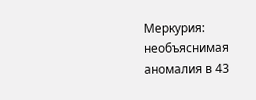Меркурия: необъяснимая аномалия в 43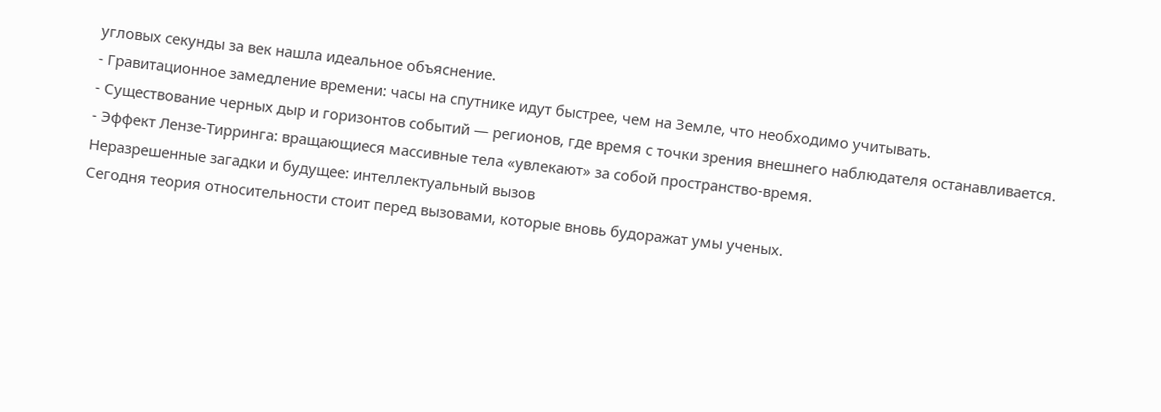угловых секунды за век нашла идеальное объяснение.
- Гравитационное замедление времени: часы на спутнике идут быстрее, чем на Земле, что необходимо учитывать.
- Существование черных дыр и горизонтов событий — регионов, где время с точки зрения внешнего наблюдателя останавливается.
- Эффект Лензе-Тирринга: вращающиеся массивные тела «увлекают» за собой пространство-время.
Неразрешенные загадки и будущее: интеллектуальный вызов
Сегодня теория относительности стоит перед вызовами, которые вновь будоражат умы ученых.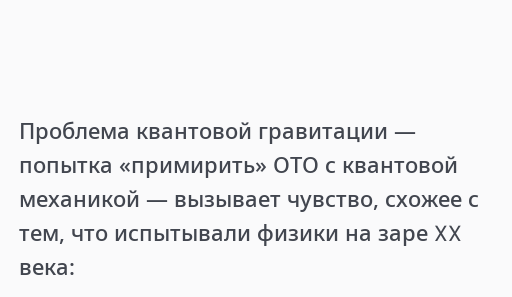Проблема квантовой гравитации — попытка «примирить» ОТО с квантовой механикой — вызывает чувство, схожее с тем, что испытывали физики на заре XX века: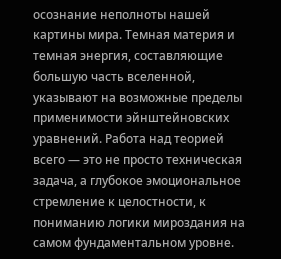осознание неполноты нашей картины мира. Темная материя и темная энергия, составляющие большую часть вселенной, указывают на возможные пределы применимости эйнштейновских уравнений. Работа над теорией всего — это не просто техническая задача, а глубокое эмоциональное стремление к целостности, к пониманию логики мироздания на самом фундаментальном уровне.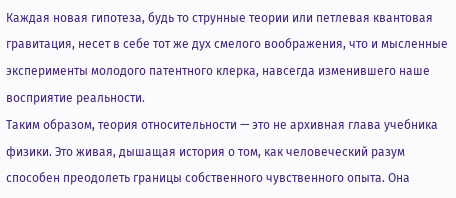Каждая новая гипотеза, будь то струнные теории или петлевая квантовая гравитация, несет в себе тот же дух смелого воображения, что и мысленные эксперименты молодого патентного клерка, навсегда изменившего наше восприятие реальности.
Таким образом, теория относительности — это не архивная глава учебника физики. Это живая, дышащая история о том, как человеческий разум способен преодолеть границы собственного чувственного опыта. Она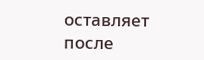оставляет после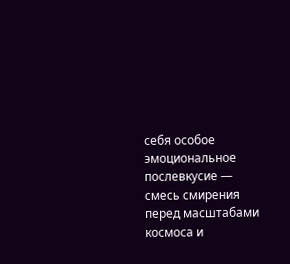себя особое эмоциональное послевкусие — смесь смирения перед масштабами космоса и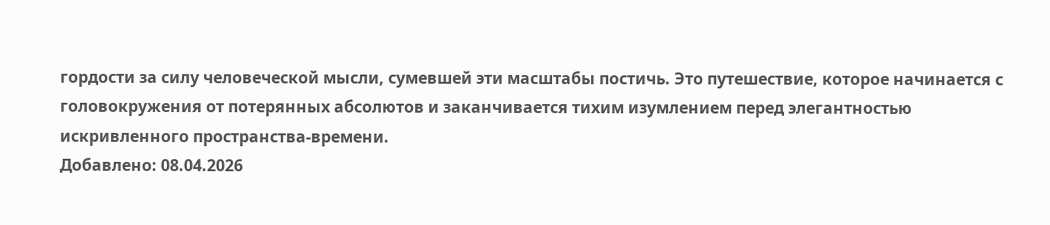гордости за силу человеческой мысли, сумевшей эти масштабы постичь. Это путешествие, которое начинается с головокружения от потерянных абсолютов и заканчивается тихим изумлением перед элегантностью искривленного пространства-времени.
Добавлено: 08.04.2026